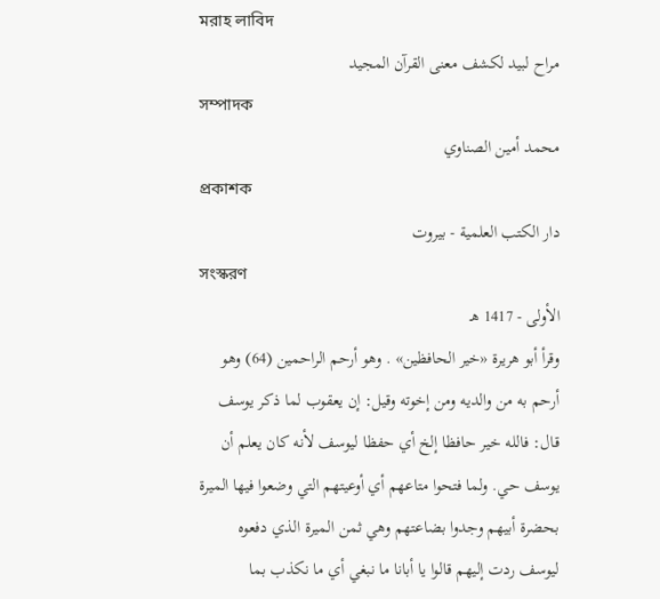মরাহ লাবিদ
مراح لبيد لكشف معنى القرآن المجيد
সম্পাদক
محمد أمين الصناوي
প্রকাশক
دار الكتب العلمية - بيروت
সংস্করণ
الأولى - 1417 هـ
وقرأ أبو هريرة «خير الحافظين» . وهو أرحم الراحمين (64) وهو أرحم به من والديه ومن إخوته وقيل: إن يعقوب لما ذكر يوسف قال: فالله خير حافظا إلخ أي حفظا ليوسف لأنه كان يعلم أن يوسف حي. ولما فتحوا متاعهم أي أوعيتهم التي وضعوا فيها الميرة بحضرة أبيهم وجدوا بضاعتهم وهي ثمن الميرة الذي دفعوه ليوسف ردت إليهم قالوا يا أبانا ما نبغي أي ما نكذب بما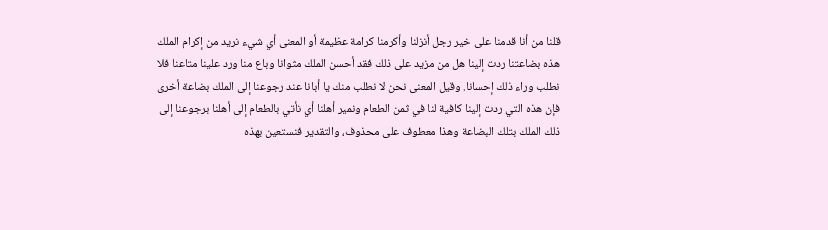قلنا من أنا قدمنا على خير رجل أنزلنا وأكرمنا كرامة عظيمة أو المعنى أي شيء نريد من إكرام الملك هذه بضاعتنا ردت إلينا هل من مزيد على ذلك فقد أحسن الملك مثوانا وباع منا ورد علينا متاعنا فلا نطلب وراء ذلك إحسانا. وقيل المعنى نحن لا نطلب منك يا أبانا عند رجوعنا إلى الملك بضاعة أخرى فإن هذه التي ردت إلينا كافية لنا في ثمن الطعام ونمير أهلنا أي نأتي بالطعام إلى أهلنا برجوعنا إلى ذلك الملك بتلك البضاعة وهذا معطوف على محذوف، والتقدير فنستعين بهذه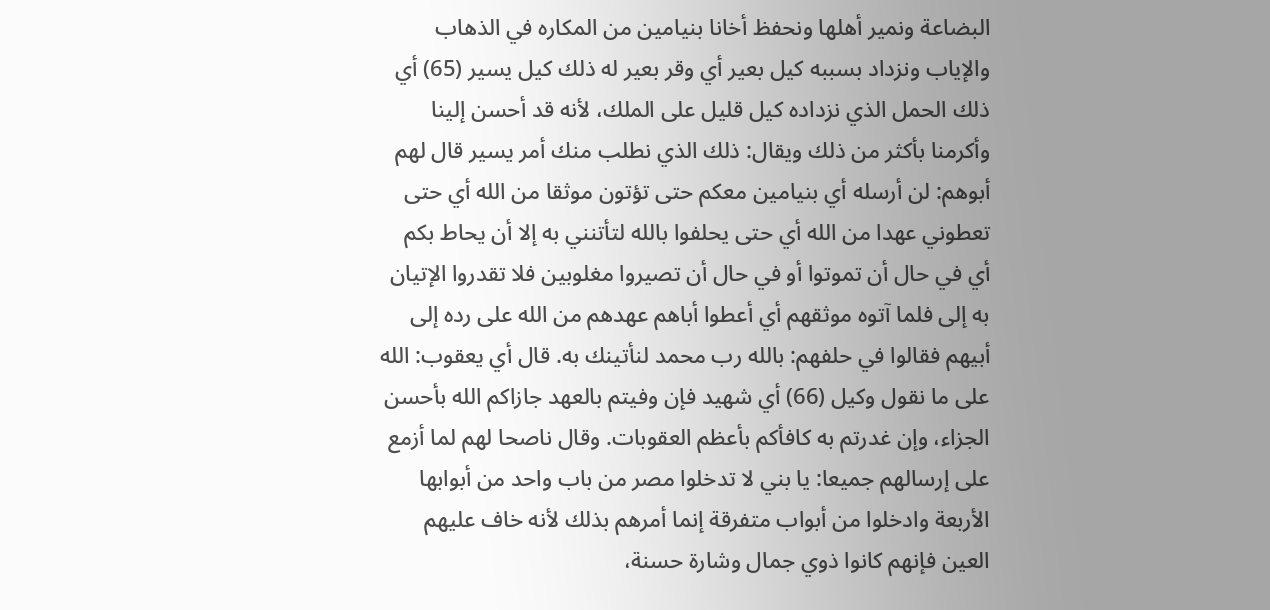البضاعة ونمير أهلها ونحفظ أخانا بنيامين من المكاره في الذهاب والإياب ونزداد بسببه كيل بعير أي وقر بعير له ذلك كيل يسير (65) أي ذلك الحمل الذي نزداده كيل قليل على الملك، لأنه قد أحسن إلينا وأكرمنا بأكثر من ذلك ويقال: ذلك الذي نطلب منك أمر يسير قال لهم أبوهم: لن أرسله أي بنيامين معكم حتى تؤتون موثقا من الله أي حتى تعطوني عهدا من الله أي حتى يحلفوا بالله لتأتنني به إلا أن يحاط بكم أي في حال أن تموتوا أو في حال أن تصيروا مغلوبين فلا تقدروا الإتيان به إلى فلما آتوه موثقهم أي أعطوا أباهم عهدهم من الله على رده إلى أبيهم فقالوا في حلفهم: بالله رب محمد لنأتينك به. قال أي يعقوب: الله على ما نقول وكيل (66) أي شهيد فإن وفيتم بالعهد جازاكم الله بأحسن الجزاء، وإن غدرتم به كافأكم بأعظم العقوبات. وقال ناصحا لهم لما أزمع على إرسالهم جميعا: يا بني لا تدخلوا مصر من باب واحد من أبوابها الأربعة وادخلوا من أبواب متفرقة إنما أمرهم بذلك لأنه خاف عليهم العين فإنهم كانوا ذوي جمال وشارة حسنة،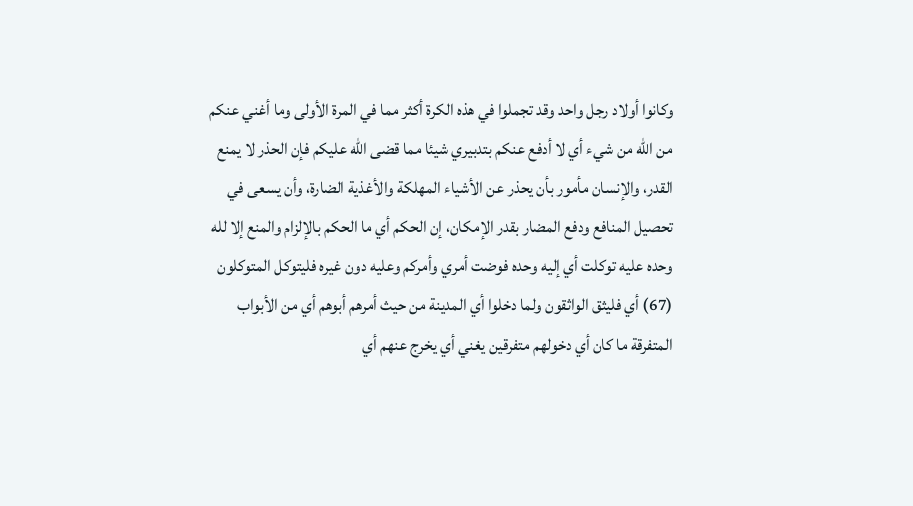وكانوا أولاد رجل واحد وقد تجملوا في هذه الكرة أكثر مما في المرة الأولى وما أغني عنكم من الله من شيء أي لا أدفع عنكم بتدبيري شيئا مما قضى الله عليكم فإن الحذر لا يمنع القدر، والإنسان مأمور بأن يحذر عن الأشياء المهلكة والأغذية الضارة، وأن يسعى في تحصيل المنافع ودفع المضار بقدر الإمكان، إن الحكم أي ما الحكم بالإلزام والمنع إلا لله وحده عليه توكلت أي إليه وحده فوضت أمري وأمركم وعليه دون غيره فليتوكل المتوكلون (67) أي فليثق الواثقون ولما دخلوا أي المدينة من حيث أمرهم أبوهم أي من الأبواب المتفرقة ما كان أي دخولهم متفرقين يغني أي يخرج عنهم أي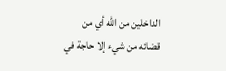الداخلين من الله أي من قضائه من شيء إلا حاجة في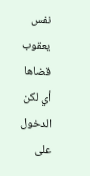نفس يعقوب قضاها أي لكن الدخول على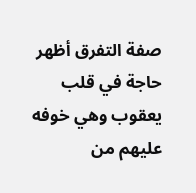صفة التفرق أظهر حاجة في قلب يعقوب وهي خوفه عليهم من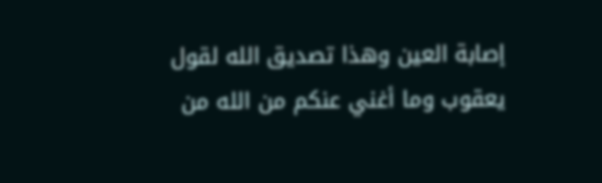إصابة العين وهذا تصديق الله لقول يعقوب وما أغني عنكم من الله من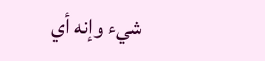شيء وإنه أي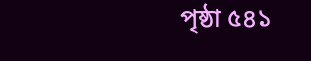পৃষ্ঠা ৫৪১